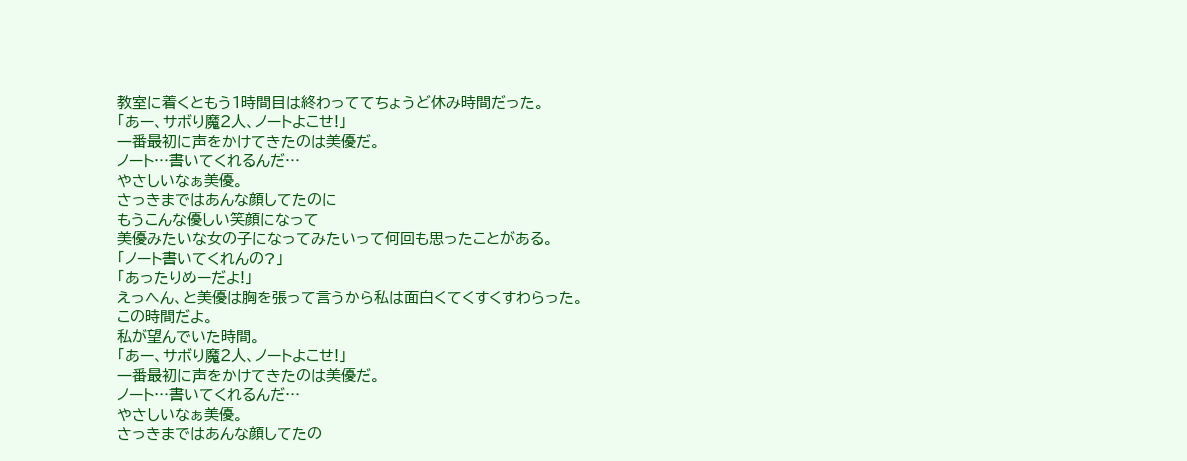教室に着くともう1時間目は終わっててちょうど休み時間だった。
「あー、サボり魔2人、ノートよこせ!」
一番最初に声をかけてきたのは美優だ。
ノート…書いてくれるんだ…
やさしいなぁ美優。
さっきまではあんな顔してたのに
もうこんな優しい笑顔になって
美優みたいな女の子になってみたいって何回も思ったことがある。
「ノート書いてくれんの?」
「あったりめーだよ!」
えっへん、と美優は胸を張って言うから私は面白くてくすくすわらった。
この時間だよ。
私が望んでいた時間。
「あー、サボり魔2人、ノートよこせ!」
一番最初に声をかけてきたのは美優だ。
ノート…書いてくれるんだ…
やさしいなぁ美優。
さっきまではあんな顔してたの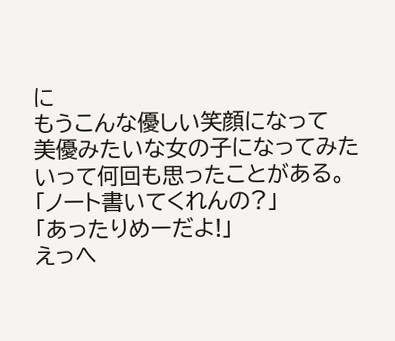に
もうこんな優しい笑顔になって
美優みたいな女の子になってみたいって何回も思ったことがある。
「ノート書いてくれんの?」
「あったりめーだよ!」
えっへ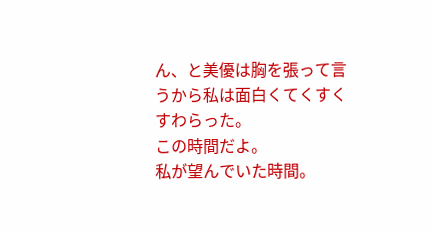ん、と美優は胸を張って言うから私は面白くてくすくすわらった。
この時間だよ。
私が望んでいた時間。